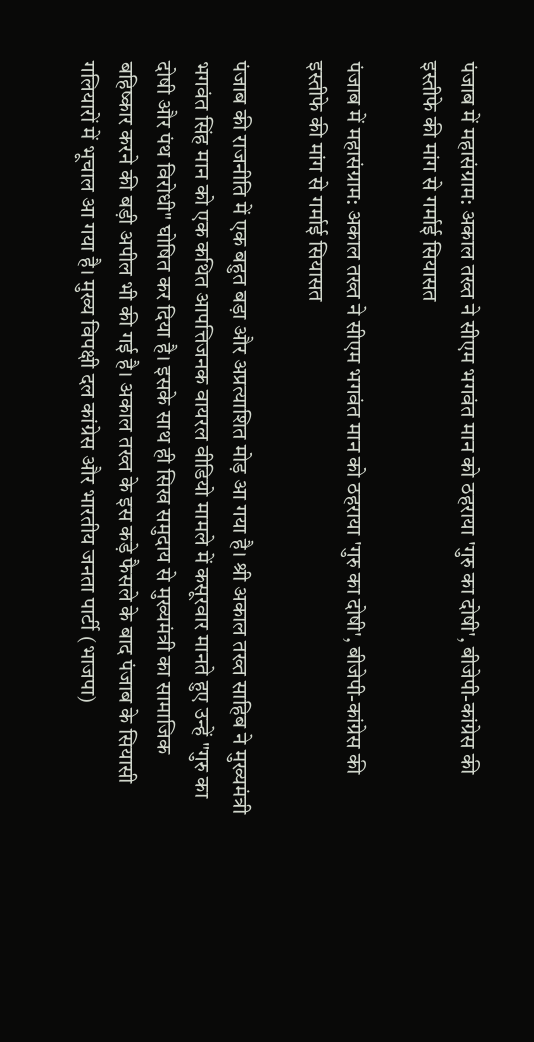पंजाब में महासंग्राम: अकाल तख्त ने सीएम भगवंत मान को ठहराया 'गुरु का दोषी', बीजेपी-कांग्रेस की इस्तीफे की मांग से गर्माई सियासत

पंजाब में महासंग्राम: अकाल तख्त ने सीएम भगवंत मान को ठहराया 'गुरु का दोषी', बीजेपी-कांग्रेस की इस्तीफे की मांग से गर्माई सियासत

पंजाब की राजनीति में एक बहुत बड़ा और अप्रत्याशित मोड़ आ गया है। श्री अकाल तख्त साहिब ने मुख्यमंत्री भगवंत सिंह मान को एक कथित आपत्तिजनक वायरल वीडियो मामले में कसूरवार मानते हुए उन्हें "गुरु का दोषी और पंथ विरोधी" घोषित कर दिया है। इसके साथ ही सिख समुदाय से मुख्यमंत्री का सामाजिक बहिष्कार करने की बड़ी अपील भी की गई है। अकाल तख्त के इस कड़े फैसले के बाद पंजाब के सियासी गलियारों में भूचाल आ गया है। मुख्य विपक्षी दल कांग्रेस और भारतीय जनता पार्टी (भाजपा)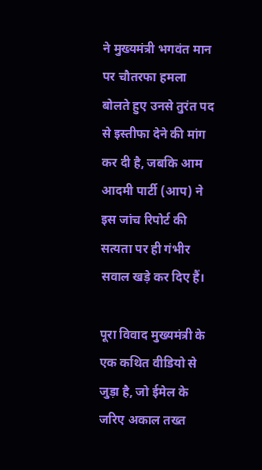ने मुख्यमंत्री भगवंत मान पर चौतरफा हमला बोलते हुए उनसे तुरंत पद से इस्तीफा देने की मांग कर दी है, जबकि आम आदमी पार्टी (आप) ने इस जांच रिपोर्ट की सत्यता पर ही गंभीर सवाल खड़े कर दिए हैं।

पूरा विवाद मुख्यमंत्री के एक कथित वीडियो से जुड़ा है, जो ईमेल के जरिए अकाल तख्त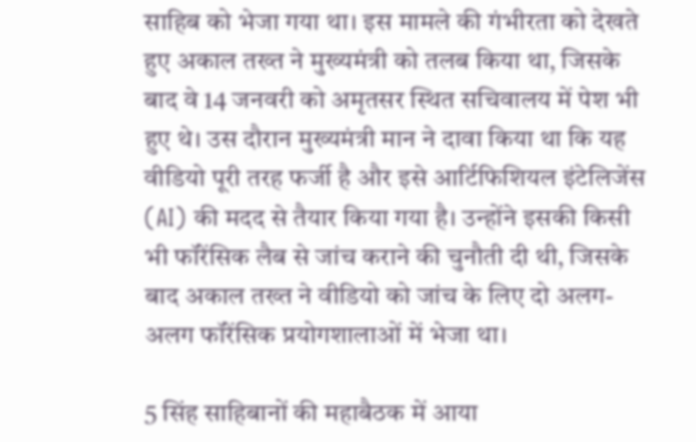साहिब को भेजा गया था। इस मामले की गंभीरता को देखते हुए अकाल तख्त ने मुख्यमंत्री को तलब किया था, जिसके बाद वे 14 जनवरी को अमृतसर स्थित सचिवालय में पेश भी हुए थे। उस दौरान मुख्यमंत्री मान ने दावा किया था कि यह वीडियो पूरी तरह फर्जी है और इसे आर्टिफिशियल इंटेलिजेंस (AI) की मदद से तैयार किया गया है। उन्होंने इसकी किसी भी फॉरेंसिक लैब से जांच कराने की चुनौती दी थी, जिसके बाद अकाल तख्त ने वीडियो को जांच के लिए दो अलग-अलग फॉरेंसिक प्रयोगशालाओं में भेजा था।

5 सिंह साहिबानों की महाबैठक में आया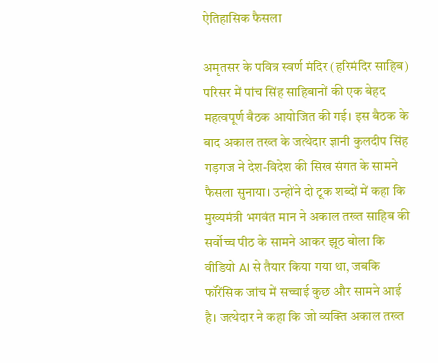ऐतिहासिक फैसला

अमृतसर के पवित्र स्वर्ण मंदिर (हरिमंदिर साहिब) परिसर में पांच सिंह साहिबानों की एक बेहद महत्वपूर्ण बैठक आयोजित की गई। इस बैठक के बाद अकाल तख्त के जत्थेदार ज्ञानी कुलदीप सिंह गड़गज ने देश-विदेश की सिख संगत के सामने फैसला सुनाया। उन्होंने दो टूक शब्दों में कहा कि मुख्यमंत्री भगवंत मान ने अकाल तख्त साहिब की सर्वोच्च पीठ के सामने आकर झूठ बोला कि वीडियो AI से तैयार किया गया था, जबकि फॉरेंसिक जांच में सच्चाई कुछ और सामने आई है। जत्थेदार ने कहा कि जो व्यक्ति अकाल तख्त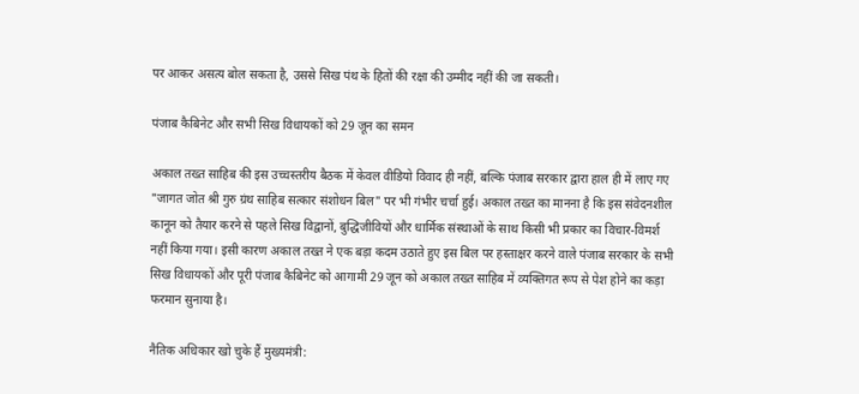पर आकर असत्य बोल सकता है, उससे सिख पंथ के हितों की रक्षा की उम्मीद नहीं की जा सकती।

पंजाब कैबिनेट और सभी सिख विधायकों को 29 जून का समन

अकाल तख्त साहिब की इस उच्चस्तरीय बैठक में केवल वीडियो विवाद ही नहीं, बल्कि पंजाब सरकार द्वारा हाल ही में लाए गए "जागत जोत श्री गुरु ग्रंथ साहिब सत्कार संशोधन बिल" पर भी गंभीर चर्चा हुई। अकाल तख्त का मानना है कि इस संवेदनशील कानून को तैयार करने से पहले सिख विद्वानों, बुद्धिजीवियों और धार्मिक संस्थाओं के साथ किसी भी प्रकार का विचार-विमर्श नहीं किया गया। इसी कारण अकाल तख्त ने एक बड़ा कदम उठाते हुए इस बिल पर हस्ताक्षर करने वाले पंजाब सरकार के सभी सिख विधायकों और पूरी पंजाब कैबिनेट को आगामी 29 जून को अकाल तख्त साहिब में व्यक्तिगत रूप से पेश होने का कड़ा फरमान सुनाया है।

नैतिक अधिकार खो चुके हैं मुख्यमंत्री: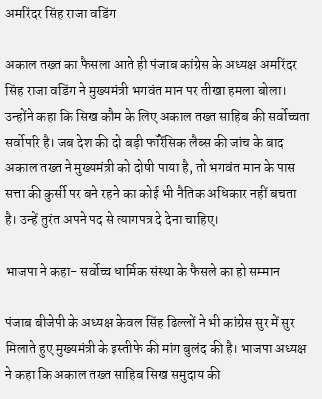अमरिंदर सिंह राजा वडिंग

अकाल तख्त का फैसला आते ही पंजाब कांग्रेस के अध्यक्ष अमरिंदर सिंह राजा वडिंग ने मुख्यमंत्री भगवंत मान पर तीखा हमला बोला। उन्होंने कहा कि सिख कौम के लिए अकाल तख्त साहिब की सर्वोच्चता सर्वोपरि है। जब देश की दो बड़ी फॉरेंसिक लैब्स की जांच के बाद अकाल तख्त ने मुख्यमंत्री को दोषी पाया है, तो भगवंत मान के पास सत्ता की कुर्सी पर बने रहने का कोई भी नैतिक अधिकार नहीं बचता है। उन्हें तुरंत अपने पद से त्यागपत्र दे देना चाहिए।

भाजपा ने कहा- सर्वोच्च धार्मिक संस्था के फैसले का हो सम्मान

पंजाब बीजेपी के अध्यक्ष केवल सिंह ढिल्लों ने भी कांग्रेस सुर में सुर मिलाते हुए मुख्यमंत्री के इस्तीफे की मांग बुलंद की है। भाजपा अध्यक्ष ने कहा कि अकाल तख्त साहिब सिख समुदाय की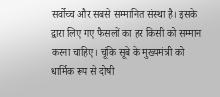सर्वोच्च और सबसे सम्मानित संस्था है। इसके द्वारा लिए गए फैसलों का हर किसी को सम्मान करना चाहिए। चूंकि सूबे के मुख्यमंत्री को धार्मिक रूप से दोषी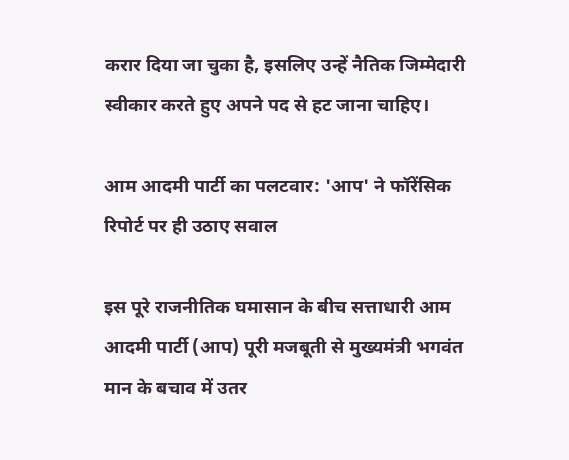करार दिया जा चुका है, इसलिए उन्हें नैतिक जिम्मेदारी स्वीकार करते हुए अपने पद से हट जाना चाहिए।

आम आदमी पार्टी का पलटवार: 'आप' ने फॉरेंसिक रिपोर्ट पर ही उठाए सवाल

इस पूरे राजनीतिक घमासान के बीच सत्ताधारी आम आदमी पार्टी (आप) पूरी मजबूती से मुख्यमंत्री भगवंत मान के बचाव में उतर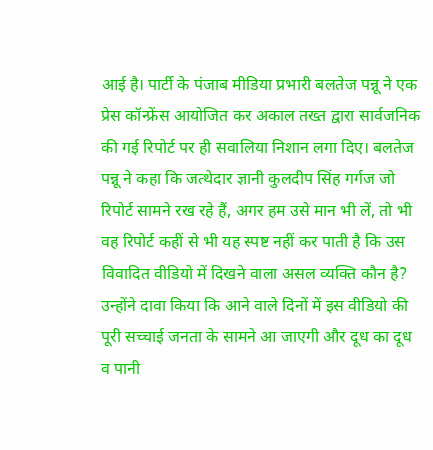आई है। पार्टी के पंजाब मीडिया प्रभारी बलतेज पन्नू ने एक प्रेस कॉन्फ्रेंस आयोजित कर अकाल तख्त द्वारा सार्वजनिक की गई रिपोर्ट पर ही सवालिया निशान लगा दिए। बलतेज पन्नू ने कहा कि जत्थेदार ज्ञानी कुलदीप सिंह गर्गज जो रिपोर्ट सामने रख रहे हैं, अगर हम उसे मान भी लें, तो भी वह रिपोर्ट कहीं से भी यह स्पष्ट नहीं कर पाती है कि उस विवादित वीडियो में दिखने वाला असल व्यक्ति कौन है? उन्होंने दावा किया कि आने वाले दिनों में इस वीडियो की पूरी सच्चाई जनता के सामने आ जाएगी और दूध का दूध व पानी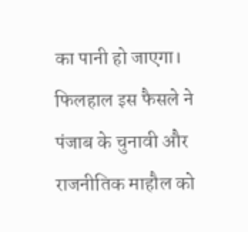का पानी हो जाएगा। फिलहाल इस फैसले ने पंजाब के चुनावी और राजनीतिक माहौल को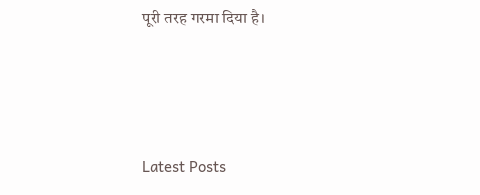पूरी तरह गरमा दिया है।





Latest Posts